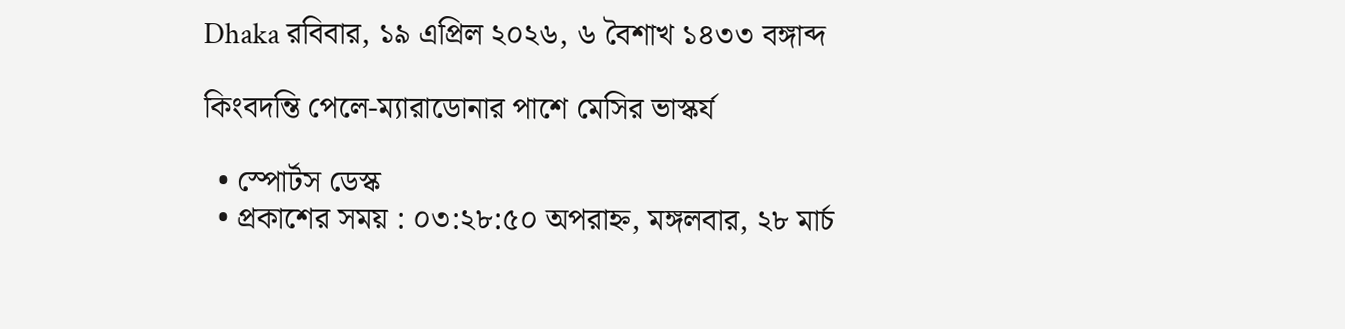Dhaka রবিবার, ১৯ এপ্রিল ২০২৬, ৬ বৈশাখ ১৪৩৩ বঙ্গাব্দ

কিংবদন্তি পেলে-ম্যারাডোনার পাশে মেসির ভাস্কর্য

  • স্পোর্টস ডেস্ক
  • প্রকাশের সময় : ০৩:২৮:৫০ অপরাহ্ন, মঙ্গলবার, ২৮ মার্চ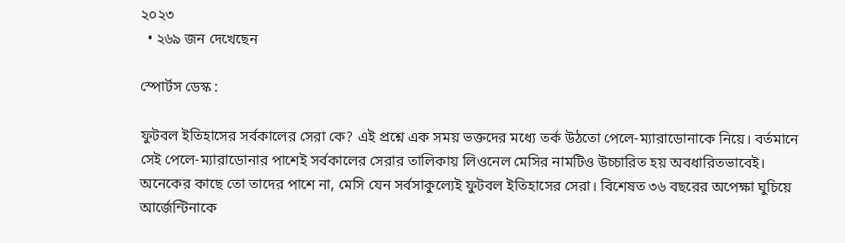২০২৩
  • ২৬৯ জন দেখেছেন

স্পোর্টস ডেস্ক :

ফুটবল ইতিহাসের সর্বকালের সেরা কে? এই প্রশ্নে এক সময় ভক্তদের মধ্যে তর্ক উঠতো পেলে-ম্যারাডোনাকে নিয়ে। বর্তমানে সেই পেলে-ম্যারাডোনার পাশেই সর্বকালের সেরার তালিকায় লিওনেল মেসির নামটিও উচ্চারিত হয় অবধারিতভাবেই। অনেকের কাছে তো তাদের পাশে না, মেসি যেন সর্বসাকুল্যেই ফুটবল ইতিহাসের সেরা। বিশেষত ৩৬ বছরের অপেক্ষা ঘুচিয়ে আর্জেন্টিনাকে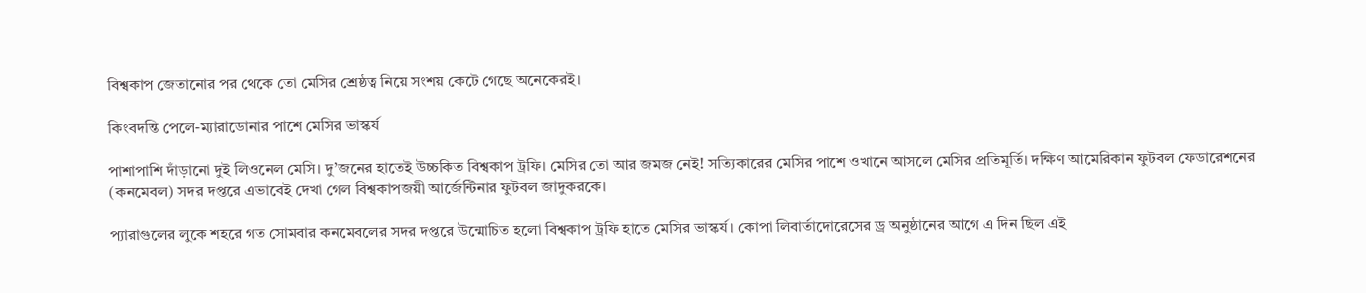বিশ্বকাপ জেতানোর পর থেকে তো মেসির শ্রেষ্ঠত্ব নিয়ে সংশয় কেটে গেছে অনেকেরই।

কিংবদন্তি পেলে-ম্যারাডোনার পাশে মেসির ভাস্কর্য

পাশাপাশি দাঁড়ানো দুই লিওনেল মেসি। দু’জনের হাতেই উচ্চকিত বিশ্বকাপ ট্রফি। মেসির তো আর জমজ নেই! সত্যিকারের মেসির পাশে ওখানে আসলে মেসির প্রতিমূর্তি। দক্ষিণ আমেরিকান ফুটবল ফেডারেশনের (কনমেবল) সদর দপ্তরে এভাবেই দেখা গেল বিশ্বকাপজয়ী আর্জেন্টিনার ফুটবল জাদুকরকে।

প্যারাগুলের লুকে শহরে গত সোমবার কনমেবলের সদর দপ্তরে উন্মোচিত হলো বিশ্বকাপ ট্রফি হাতে মেসির ভাস্কর্য। কোপা লিবার্তাদোরেসের ড্র অনুষ্ঠানের আগে এ দিন ছিল এই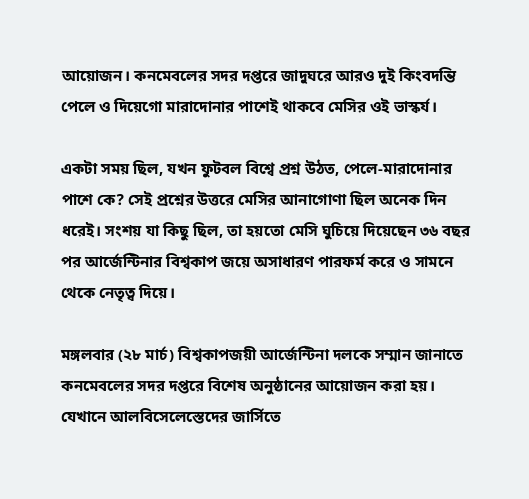আয়োজন। কনমেবলের সদর দপ্তরে জাদুঘরে আরও দুই কিংবদন্তি পেলে ও দিয়েগো মারাদোনার পাশেই থাকবে মেসির ওই ভাস্কর্য।

একটা সময় ছিল, যখন ফুটবল বিশ্বে প্রশ্ন উঠত, পেলে-মারাদোনার পাশে কে? সেই প্রশ্নের উত্তরে মেসির আনাগোণা ছিল অনেক দিন ধরেই। সংশয় যা কিছু ছিল, তা হয়তো মেসি ঘুচিয়ে দিয়েছেন ৩৬ বছর পর আর্জেন্টিনার বিশ্বকাপ জয়ে অসাধারণ পারফর্ম করে ও সামনে থেকে নেতৃত্ব দিয়ে।

মঙ্গলবার (২৮ মার্চ) বিশ্বকাপজয়ী আর্জেন্টিনা দলকে সম্মান জানাতে কনমেবলের সদর দপ্তরে বিশেষ অনুষ্ঠানের আয়োজন করা হয়। যেখানে আলবিসেলেস্তেদের জার্সিতে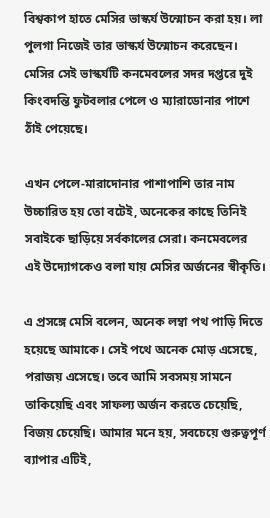বিশ্বকাপ হাতে মেসির ভাস্কর্য উন্মোচন করা হয়। লা পুলগা নিজেই তার ভাস্কর্য উন্মোচন করেছেন। মেসির সেই ভাস্কর্যটি কনমেবলের সদর দপ্তরে দুই কিংবদন্তি ফুটবলার পেলে ও ম্যারাডোনার পাশে ঠাঁই পেয়েছে।

এখন পেলে-মারাদোনার পাশাপাশি তার নাম উচ্চারিত হয় তো বটেই, অনেকের কাছে তিনিই সবাইকে ছাড়িয়ে সর্বকালের সেরা। কনমেবলের এই উদ্যোগকেও বলা যায় মেসির অর্জনের স্বীকৃতি।

এ প্রসঙ্গে মেসি বলেন, অনেক লম্বা পথ পাড়ি দিতে হয়েছে আমাকে। সেই পথে অনেক মোড় এসেছে, পরাজয় এসেছে। তবে আমি সবসময় সামনে তাকিয়েছি এবং সাফল্য অর্জন করতে চেয়েছি, বিজয় চেয়েছি। আমার মনে হয়, সবচেয়ে গুরুত্বপূর্ণ ব্যাপার এটিই,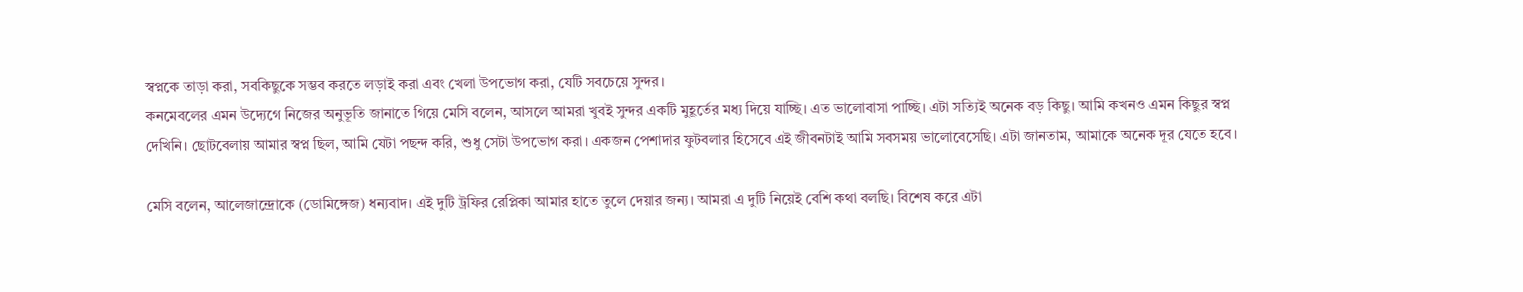স্বপ্নকে তাড়া করা, সবকিছুকে সম্ভব করতে লড়াই করা এবং খেলা উপভোগ করা, যেটি সবচেয়ে সুন্দর।
কনমেবলের এমন উদ্যেগে নিজের অনুভূতি জানাতে গিয়ে মেসি বলেন, আসলে আমরা খুবই সুন্দর একটি মুহূর্তের মধ্য দিয়ে যাচ্ছি। এত ভালোবাসা পাচ্ছি। এটা সত্যিই অনেক বড় কিছু। আমি কখনও এমন কিছুর স্বপ্ন দেখিনি। ছোটবেলায় আমার স্বপ্ন ছিল, আমি যেটা পছন্দ করি, শুধু সেটা উপভোগ করা। একজন পেশাদার ফুটবলার হিসেবে এই জীবনটাই আমি সবসময় ভালোবেসেছি। এটা জানতাম, আমাকে অনেক দূর যেতে হবে।

মেসি বলেন, আলেজান্দ্রোকে (ডোমিঙ্গেজ) ধন্যবাদ। এই দুটি ট্রফির রেপ্লিকা আমার হাতে তুলে দেয়ার জন্য। আমরা এ দুটি নিয়েই বেশি কথা বলছি। বিশেষ করে এটা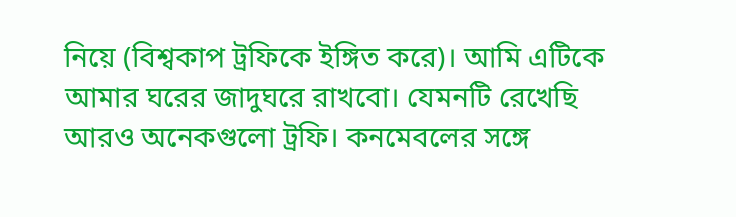নিয়ে (বিশ্বকাপ ট্রফিকে ইঙ্গিত করে)। আমি এটিকে আমার ঘরের জাদুঘরে রাখবো। যেমনটি রেখেছি আরও অনেকগুলো ট্রফি। কনমেবলের সঙ্গে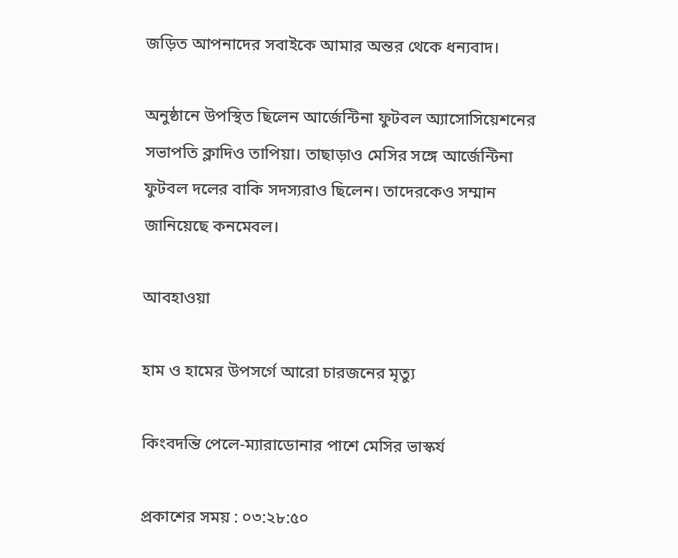জড়িত আপনাদের সবাইকে আমার অন্তর থেকে ধন্যবাদ।

অনুষ্ঠানে উপস্থিত ছিলেন আর্জেন্টিনা ফুটবল অ্যাসোসিয়েশনের সভাপতি ক্লাদিও তাপিয়া। তাছাড়াও মেসির সঙ্গে আর্জেন্টিনা ফুটবল দলের বাকি সদস্যরাও ছিলেন। তাদেরকেও সম্মান জানিয়েছে কনমেবল।

আবহাওয়া

হাম ও হামের উপসর্গে আরো চারজনের মৃত্যু

কিংবদন্তি পেলে-ম্যারাডোনার পাশে মেসির ভাস্কর্য

প্রকাশের সময় : ০৩:২৮:৫০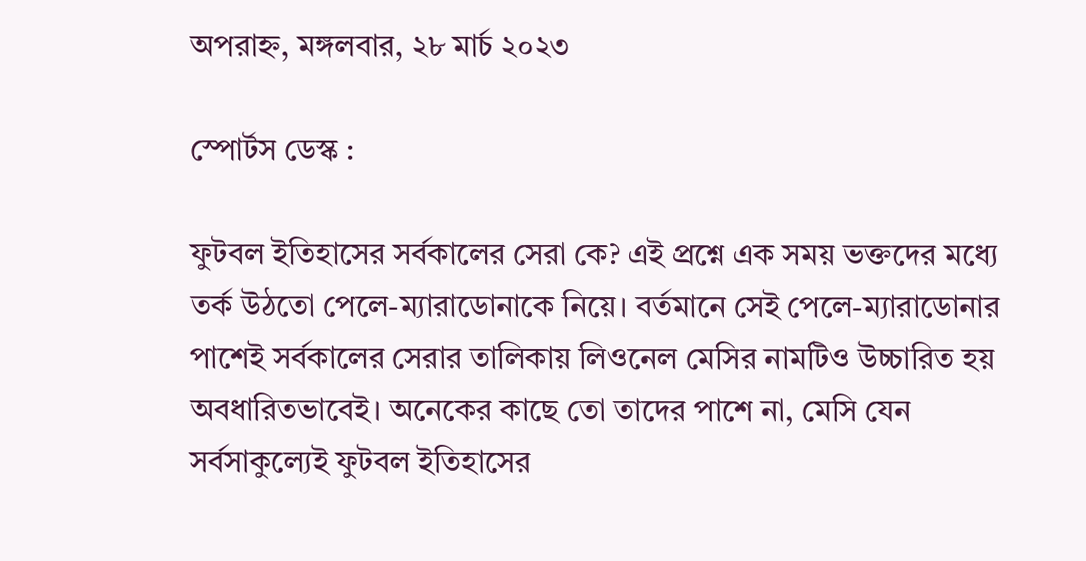অপরাহ্ন, মঙ্গলবার, ২৮ মার্চ ২০২৩

স্পোর্টস ডেস্ক :

ফুটবল ইতিহাসের সর্বকালের সেরা কে? এই প্রশ্নে এক সময় ভক্তদের মধ্যে তর্ক উঠতো পেলে-ম্যারাডোনাকে নিয়ে। বর্তমানে সেই পেলে-ম্যারাডোনার পাশেই সর্বকালের সেরার তালিকায় লিওনেল মেসির নামটিও উচ্চারিত হয় অবধারিতভাবেই। অনেকের কাছে তো তাদের পাশে না, মেসি যেন সর্বসাকুল্যেই ফুটবল ইতিহাসের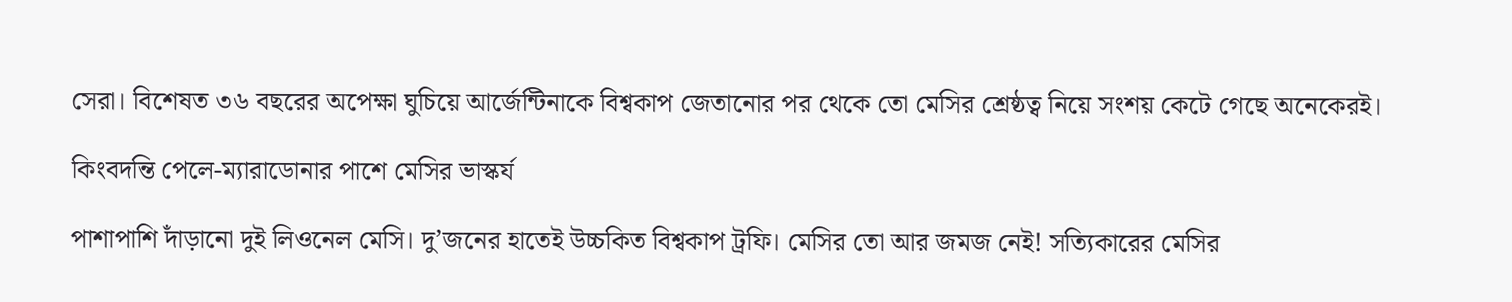সেরা। বিশেষত ৩৬ বছরের অপেক্ষা ঘুচিয়ে আর্জেন্টিনাকে বিশ্বকাপ জেতানোর পর থেকে তো মেসির শ্রেষ্ঠত্ব নিয়ে সংশয় কেটে গেছে অনেকেরই।

কিংবদন্তি পেলে-ম্যারাডোনার পাশে মেসির ভাস্কর্য

পাশাপাশি দাঁড়ানো দুই লিওনেল মেসি। দু’জনের হাতেই উচ্চকিত বিশ্বকাপ ট্রফি। মেসির তো আর জমজ নেই! সত্যিকারের মেসির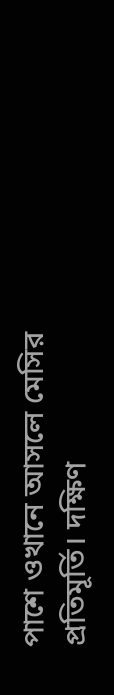পাশে ওখানে আসলে মেসির প্রতিমূর্তি। দক্ষিণ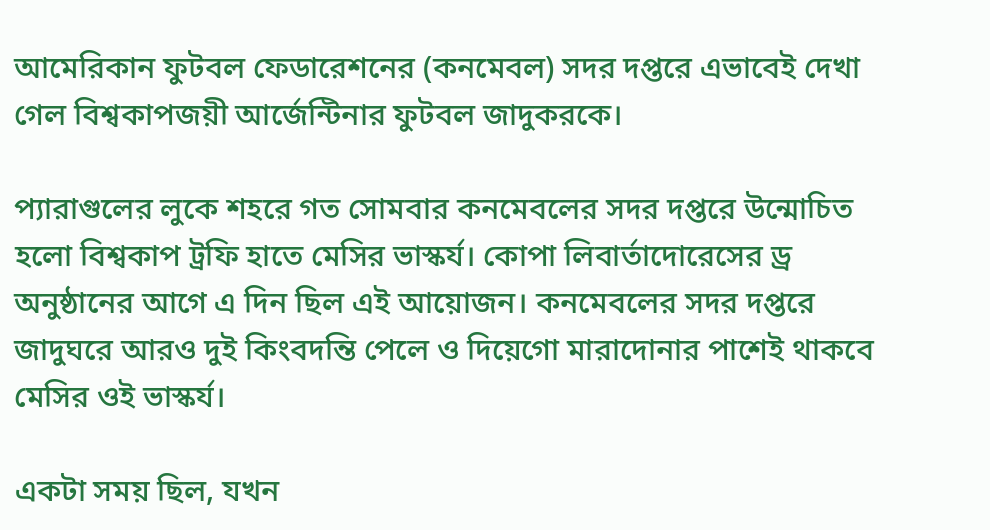আমেরিকান ফুটবল ফেডারেশনের (কনমেবল) সদর দপ্তরে এভাবেই দেখা গেল বিশ্বকাপজয়ী আর্জেন্টিনার ফুটবল জাদুকরকে।

প্যারাগুলের লুকে শহরে গত সোমবার কনমেবলের সদর দপ্তরে উন্মোচিত হলো বিশ্বকাপ ট্রফি হাতে মেসির ভাস্কর্য। কোপা লিবার্তাদোরেসের ড্র অনুষ্ঠানের আগে এ দিন ছিল এই আয়োজন। কনমেবলের সদর দপ্তরে জাদুঘরে আরও দুই কিংবদন্তি পেলে ও দিয়েগো মারাদোনার পাশেই থাকবে মেসির ওই ভাস্কর্য।

একটা সময় ছিল, যখন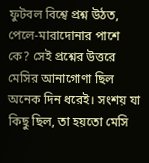ফুটবল বিশ্বে প্রশ্ন উঠত, পেলে-মারাদোনার পাশে কে? সেই প্রশ্নের উত্তরে মেসির আনাগোণা ছিল অনেক দিন ধরেই। সংশয় যা কিছু ছিল, তা হয়তো মেসি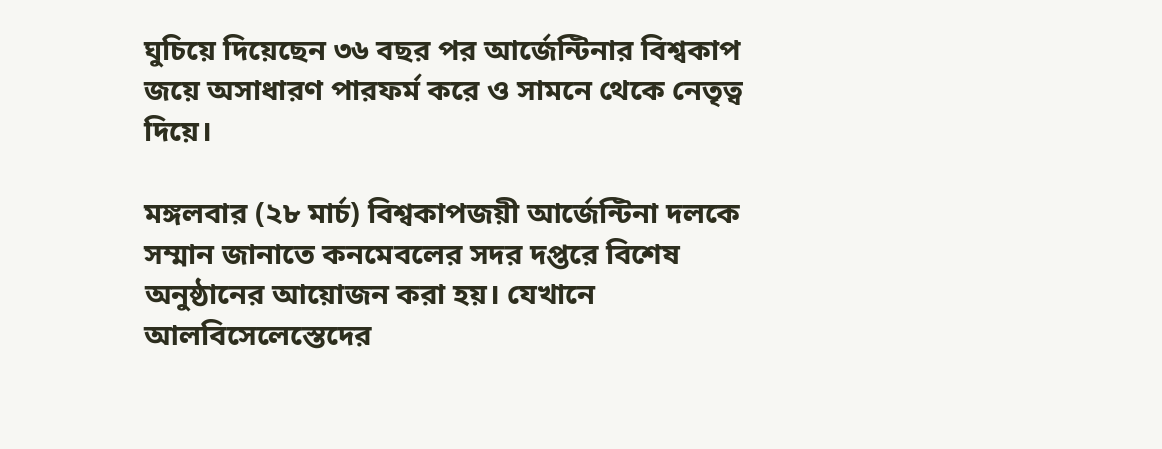ঘুচিয়ে দিয়েছেন ৩৬ বছর পর আর্জেন্টিনার বিশ্বকাপ জয়ে অসাধারণ পারফর্ম করে ও সামনে থেকে নেতৃত্ব দিয়ে।

মঙ্গলবার (২৮ মার্চ) বিশ্বকাপজয়ী আর্জেন্টিনা দলকে সম্মান জানাতে কনমেবলের সদর দপ্তরে বিশেষ অনুষ্ঠানের আয়োজন করা হয়। যেখানে আলবিসেলেস্তেদের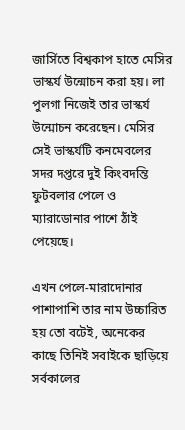জার্সিতে বিশ্বকাপ হাতে মেসির ভাস্কর্য উন্মোচন করা হয়। লা পুলগা নিজেই তার ভাস্কর্য উন্মোচন করেছেন। মেসির সেই ভাস্কর্যটি কনমেবলের সদর দপ্তরে দুই কিংবদন্তি ফুটবলার পেলে ও ম্যারাডোনার পাশে ঠাঁই পেয়েছে।

এখন পেলে-মারাদোনার পাশাপাশি তার নাম উচ্চারিত হয় তো বটেই, অনেকের কাছে তিনিই সবাইকে ছাড়িয়ে সর্বকালের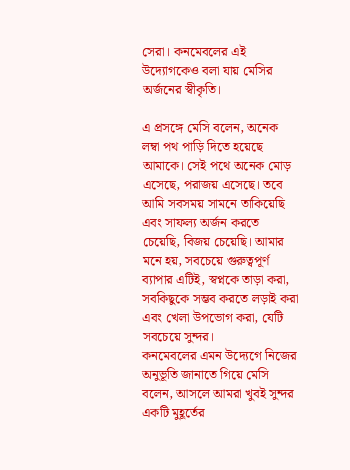সেরা। কনমেবলের এই উদ্যোগকেও বলা যায় মেসির অর্জনের স্বীকৃতি।

এ প্রসঙ্গে মেসি বলেন, অনেক লম্বা পথ পাড়ি দিতে হয়েছে আমাকে। সেই পথে অনেক মোড় এসেছে, পরাজয় এসেছে। তবে আমি সবসময় সামনে তাকিয়েছি এবং সাফল্য অর্জন করতে চেয়েছি, বিজয় চেয়েছি। আমার মনে হয়, সবচেয়ে গুরুত্বপূর্ণ ব্যাপার এটিই, স্বপ্নকে তাড়া করা, সবকিছুকে সম্ভব করতে লড়াই করা এবং খেলা উপভোগ করা, যেটি সবচেয়ে সুন্দর।
কনমেবলের এমন উদ্যেগে নিজের অনুভূতি জানাতে গিয়ে মেসি বলেন, আসলে আমরা খুবই সুন্দর একটি মুহূর্তের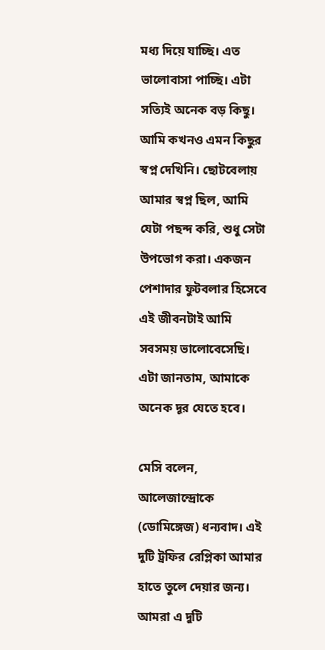মধ্য দিয়ে যাচ্ছি। এত ভালোবাসা পাচ্ছি। এটা সত্যিই অনেক বড় কিছু। আমি কখনও এমন কিছুর স্বপ্ন দেখিনি। ছোটবেলায় আমার স্বপ্ন ছিল, আমি যেটা পছন্দ করি, শুধু সেটা উপভোগ করা। একজন পেশাদার ফুটবলার হিসেবে এই জীবনটাই আমি সবসময় ভালোবেসেছি। এটা জানতাম, আমাকে অনেক দূর যেতে হবে।

মেসি বলেন, আলেজান্দ্রোকে (ডোমিঙ্গেজ) ধন্যবাদ। এই দুটি ট্রফির রেপ্লিকা আমার হাতে তুলে দেয়ার জন্য। আমরা এ দুটি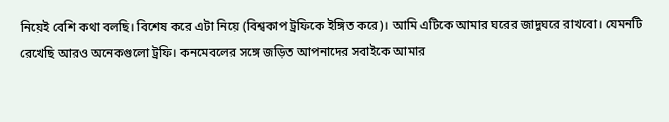নিয়েই বেশি কথা বলছি। বিশেষ করে এটা নিয়ে (বিশ্বকাপ ট্রফিকে ইঙ্গিত করে)। আমি এটিকে আমার ঘরের জাদুঘরে রাখবো। যেমনটি রেখেছি আরও অনেকগুলো ট্রফি। কনমেবলের সঙ্গে জড়িত আপনাদের সবাইকে আমার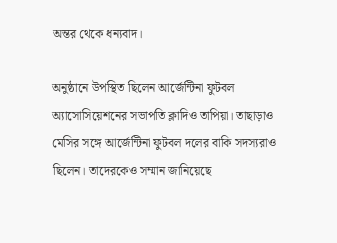অন্তর থেকে ধন্যবাদ।

অনুষ্ঠানে উপস্থিত ছিলেন আর্জেন্টিনা ফুটবল অ্যাসোসিয়েশনের সভাপতি ক্লাদিও তাপিয়া। তাছাড়াও মেসির সঙ্গে আর্জেন্টিনা ফুটবল দলের বাকি সদস্যরাও ছিলেন। তাদেরকেও সম্মান জানিয়েছে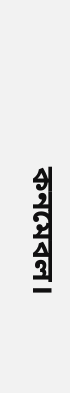কনমেবল।